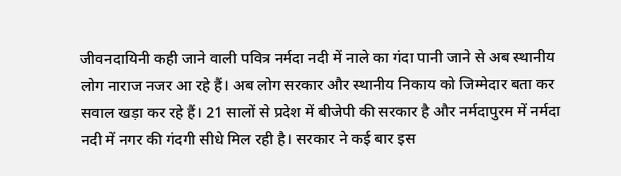जीवनदायिनी कही जाने वाली पवित्र नर्मदा नदी में नाले का गंदा पानी जाने से अब स्थानीय लोग नाराज नजर आ रहे हैं। अब लोग सरकार और स्थानीय निकाय को जिम्मेदार बता कर सवाल खड़ा कर रहे हैं। 21 सालों से प्रदेश में बीजेपी की सरकार है और नर्मदापुरम में नर्मदा नदी में नगर की गंदगी सीधे मिल रही है। सरकार ने कई बार इस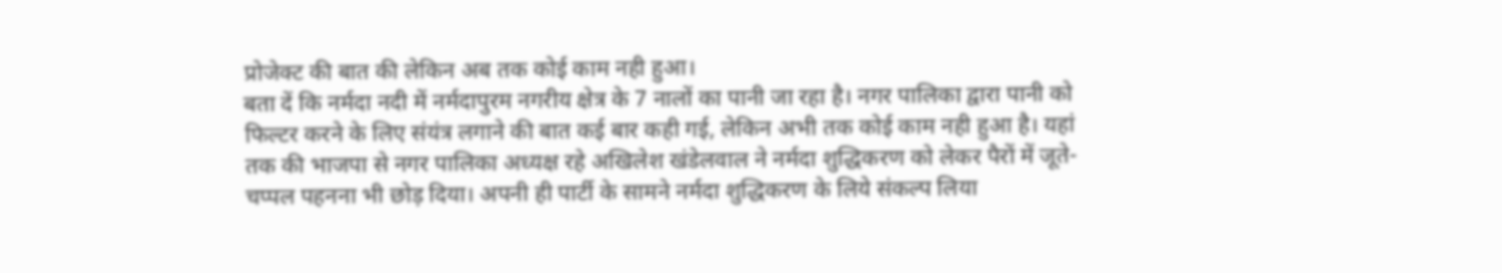प्रोजेक्ट की बात की लेकिन अब तक कोई काम नही हुआ।
बता दें कि नर्मदा नदी में नर्मदापुरम नगरीय क्षेत्र के 7 नालों का पानी जा रहा है। नगर पालिका द्वारा पानी को फिल्टर करने के लिए संयंत्र लगाने की बात कई बार कही गई, लेकिन अभी तक कोई काम नही हुआ है। यहां तक की भाजपा से नगर पालिका अध्यक्ष रहे अखिलेश खंडेलवाल ने नर्मदा शुद्धिकरण को लेकर पैरों में जूते-चप्पल पहनना भी छोड़ दिया। अपनी ही पार्टी के सामने नर्मदा शुद्धिकरण के लिये संकल्प लिया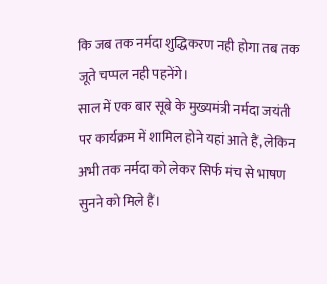कि जब तक नर्मदा शुद्धिकरण नही होगा तब तक जूते चप्पल नही पहनेंगे।
साल में एक बार सूबे के मुख्यमंत्री नर्मदा जयंती पर कार्यक्रम में शामिल होने यहां आते हैं, लेकिन अभी तक नर्मदा को लेकर सिर्फ मंच से भाषण सुनने को मिले हैं।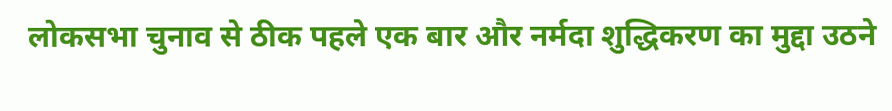लोकसभा चुनाव से ठीक पहले एक बार और नर्मदा शुद्धिकरण का मुद्दा उठने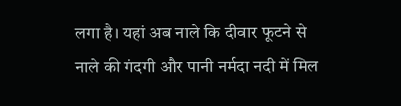लगा है। यहां अब नाले कि दीवार फूटने से नाले की गंदगी और पानी नर्मदा नदी में मिल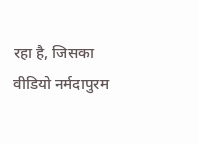रहा है, जिसका वीडियो नर्मदापुरम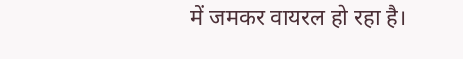में जमकर वायरल हो रहा है।